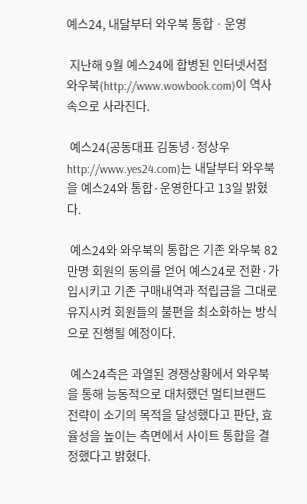예스24, 내달부터 와우북 통합ㆍ운영

 지난해 9월 예스24에 합병된 인터넷서점 와우북(http://www.wowbook.com)이 역사 속으로 사라진다.

 예스24(공동대표 김동녕·정상우 http://www.yes24.com)는 내달부터 와우북을 예스24와 통합·운영한다고 13일 밝혔다.

 예스24와 와우북의 통합은 기존 와우북 82만명 회원의 동의를 얻어 예스24로 전환·가입시키고 기존 구매내역과 적립금을 그대로 유지시켜 회원들의 불편을 최소화하는 방식으로 진행될 예정이다.

 예스24측은 과열된 경쟁상황에서 와우북을 통해 능동적으로 대처했던 멀티브랜드 전략이 소기의 목적을 달성했다고 판단, 효율성을 높이는 측면에서 사이트 통합을 결정했다고 밝혔다.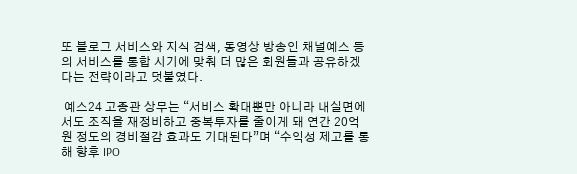또 블로그 서비스와 지식 검색, 동영상 방송인 채널예스 등의 서비스를 통합 시기에 맞춰 더 많은 회원들과 공유하겠다는 전략이라고 덧붙였다.

 예스24 고종관 상무는 “서비스 확대뿐만 아니라 내실면에서도 조직을 재정비하고 중복투자를 줄이게 돼 연간 20억원 정도의 경비절감 효과도 기대된다”며 “수익성 제고를 통해 향후 IPO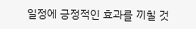일정에 긍정적인 효과를 끼칠 것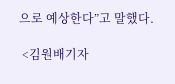으로 예상한다”고 말했다.

 <김원배기자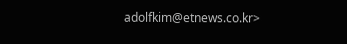adolfkim@etnews.co.kr>